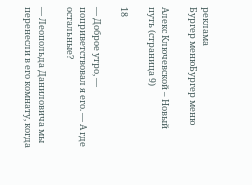реклама
Бургер менюБургер меню

Алекс Ключевской – Новый путь (страница 9)

18

— Доброе утро, — поприветствовал я его. — А где остальные?

— Леопольда Даниловича мы перенесли в его комнату, когда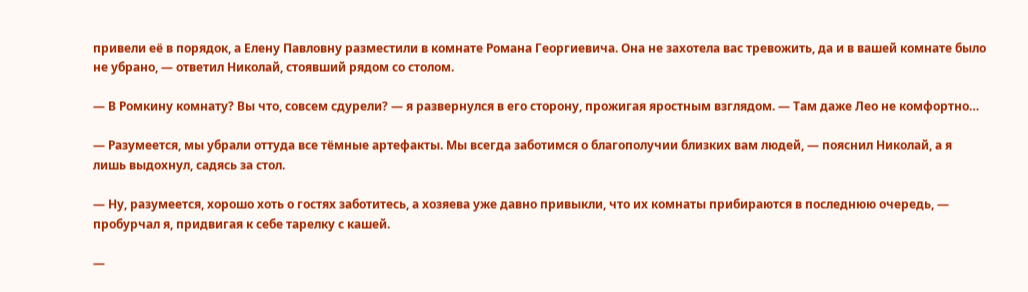привели её в порядок, а Елену Павловну разместили в комнате Романа Георгиевича. Она не захотела вас тревожить, да и в вашей комнате было не убрано, — ответил Николай, стоявший рядом со столом.

— В Ромкину комнату? Вы что, совсем сдурели? — я развернулся в его сторону, прожигая яростным взглядом. — Там даже Лео не комфортно…

— Разумеется, мы убрали оттуда все тёмные артефакты. Мы всегда заботимся о благополучии близких вам людей, — пояснил Николай, а я лишь выдохнул, садясь за стол.

— Ну, разумеется, хорошо хоть о гостях заботитесь, а хозяева уже давно привыкли, что их комнаты прибираются в последнюю очередь, — пробурчал я, придвигая к себе тарелку с кашей.

—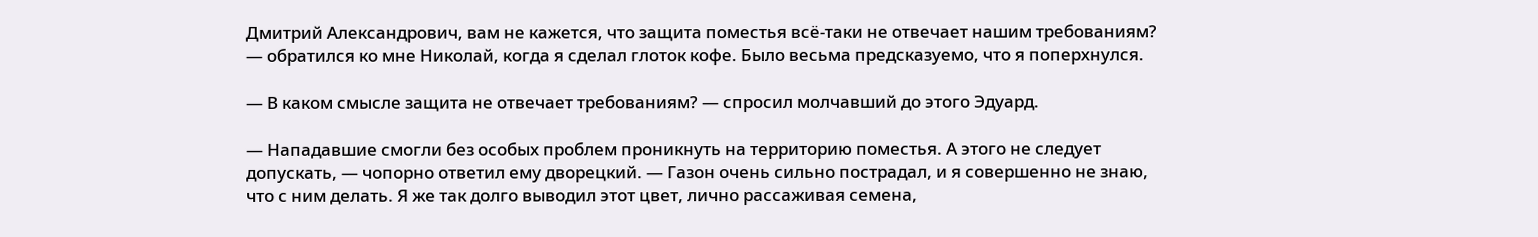Дмитрий Александрович, вам не кажется, что защита поместья всё-таки не отвечает нашим требованиям? — обратился ко мне Николай, когда я сделал глоток кофе. Было весьма предсказуемо, что я поперхнулся.

— В каком смысле защита не отвечает требованиям? — спросил молчавший до этого Эдуард.

— Нападавшие смогли без особых проблем проникнуть на территорию поместья. А этого не следует допускать, — чопорно ответил ему дворецкий. — Газон очень сильно пострадал, и я совершенно не знаю, что с ним делать. Я же так долго выводил этот цвет, лично рассаживая семена,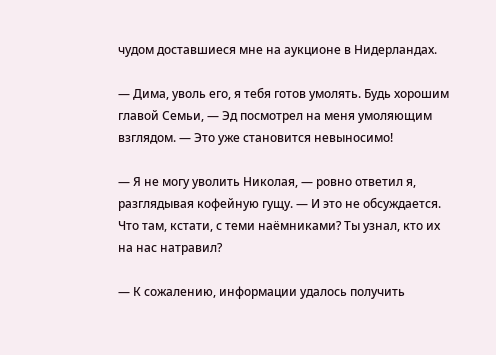чудом доставшиеся мне на аукционе в Нидерландах.

— Дима, уволь его, я тебя готов умолять. Будь хорошим главой Семьи, — Эд посмотрел на меня умоляющим взглядом. — Это уже становится невыносимо!

— Я не могу уволить Николая, — ровно ответил я, разглядывая кофейную гущу. — И это не обсуждается. Что там, кстати, с теми наёмниками? Ты узнал, кто их на нас натравил?

— К сожалению, информации удалось получить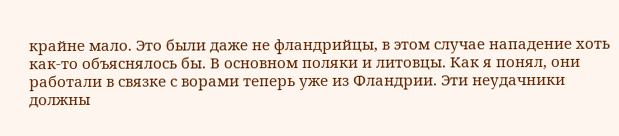крайне мало. Это были даже не фландрийцы, в этом случае нападение хоть как-то объяснялось бы. В основном поляки и литовцы. Как я понял, они работали в связке с ворами теперь уже из Фландрии. Эти неудачники должны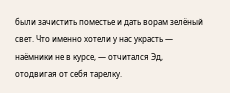были зачистить поместье и дать ворам зелёный свет. Что именно хотели у нас украсть — наёмники не в курсе, — отчитался Эд, отодвигая от себя тарелку.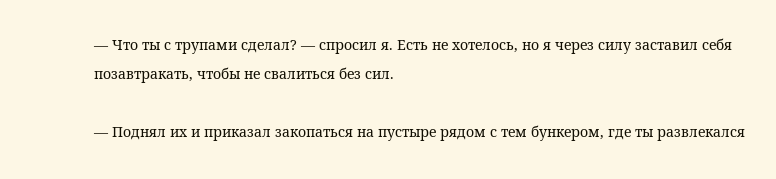— Что ты с трупами сделал? — спросил я. Есть не хотелось, но я через силу заставил себя позавтракать, чтобы не свалиться без сил.

— Поднял их и приказал закопаться на пустыре рядом с тем бункером, где ты развлекался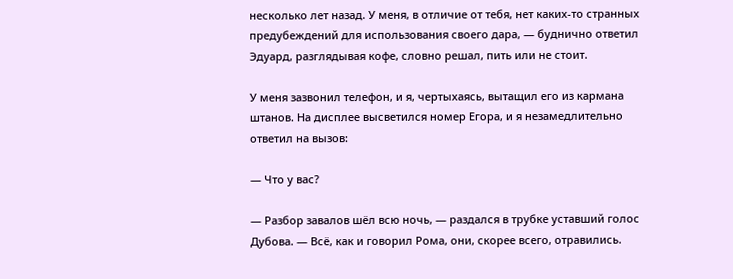несколько лет назад. У меня, в отличие от тебя, нет каких-то странных предубеждений для использования своего дара, — буднично ответил Эдуард, разглядывая кофе, словно решал, пить или не стоит.

У меня зазвонил телефон, и я, чертыхаясь, вытащил его из кармана штанов. На дисплее высветился номер Егора, и я незамедлительно ответил на вызов:

— Что у вас?

— Разбор завалов шёл всю ночь, — раздался в трубке уставший голос Дубова. — Всё, как и говорил Рома, они, скорее всего, отравились.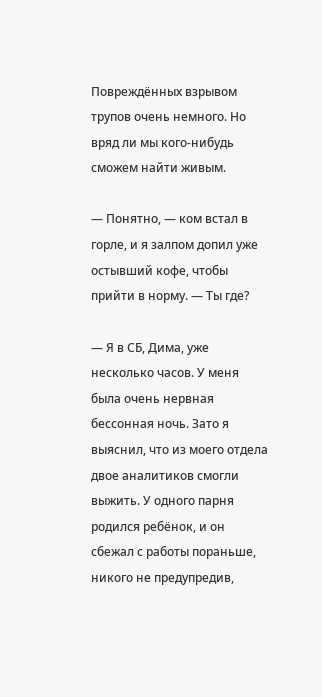Повреждённых взрывом трупов очень немного. Но вряд ли мы кого-нибудь сможем найти живым.

— Понятно, — ком встал в горле, и я залпом допил уже остывший кофе, чтобы прийти в норму. — Ты где?

— Я в СБ, Дима, уже несколько часов. У меня была очень нервная бессонная ночь. Зато я выяснил, что из моего отдела двое аналитиков смогли выжить. У одного парня родился ребёнок, и он сбежал с работы пораньше, никого не предупредив,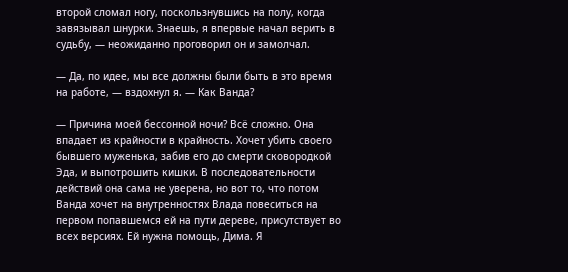второй сломал ногу, поскользнувшись на полу, когда завязывал шнурки. Знаешь, я впервые начал верить в судьбу, — неожиданно проговорил он и замолчал.

— Да, по идее, мы все должны были быть в это время на работе, — вздохнул я. — Как Ванда?

— Причина моей бессонной ночи? Всё сложно. Она впадает из крайности в крайность. Хочет убить своего бывшего муженька, забив его до смерти сковородкой Эда, и выпотрошить кишки. В последовательности действий она сама не уверена, но вот то, что потом Ванда хочет на внутренностях Влада повеситься на первом попавшемся ей на пути дереве, присутствует во всех версиях. Ей нужна помощь, Дима. Я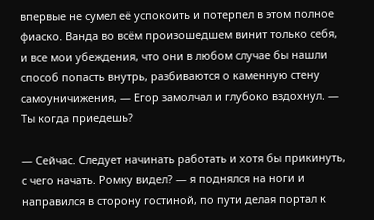впервые не сумел её успокоить и потерпел в этом полное фиаско. Ванда во всём произошедшем винит только себя, и все мои убеждения, что они в любом случае бы нашли способ попасть внутрь, разбиваются о каменную стену самоуничижения, — Егор замолчал и глубоко вздохнул. — Ты когда приедешь?

— Сейчас. Следует начинать работать и хотя бы прикинуть, с чего начать. Ромку видел? — я поднялся на ноги и направился в сторону гостиной, по пути делая портал к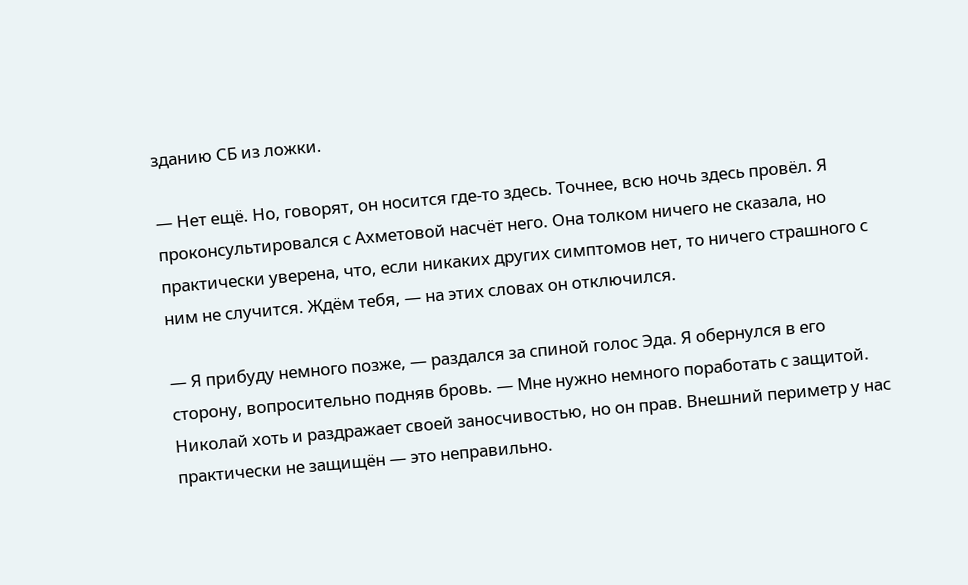зданию СБ из ложки.

— Нет ещё. Но, говорят, он носится где-то здесь. Точнее, всю ночь здесь провёл. Я проконсультировался с Ахметовой насчёт него. Она толком ничего не сказала, но практически уверена, что, если никаких других симптомов нет, то ничего страшного с ним не случится. Ждём тебя, — на этих словах он отключился.

— Я прибуду немного позже, — раздался за спиной голос Эда. Я обернулся в его сторону, вопросительно подняв бровь. — Мне нужно немного поработать с защитой. Николай хоть и раздражает своей заносчивостью, но он прав. Внешний периметр у нас практически не защищён — это неправильно.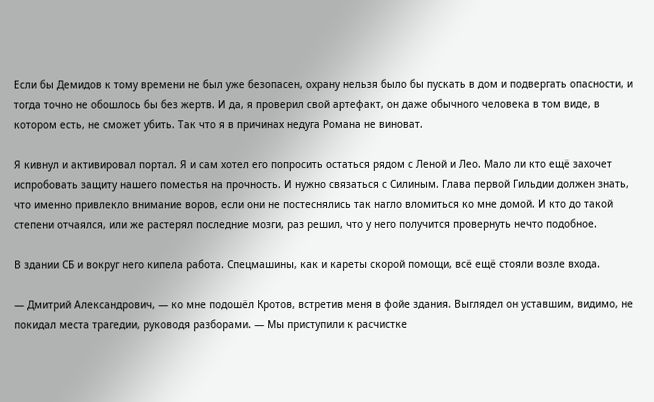Если бы Демидов к тому времени не был уже безопасен, охрану нельзя было бы пускать в дом и подвергать опасности, и тогда точно не обошлось бы без жертв. И да, я проверил свой артефакт, он даже обычного человека в том виде, в котором есть, не сможет убить. Так что я в причинах недуга Романа не виноват.

Я кивнул и активировал портал. Я и сам хотел его попросить остаться рядом с Леной и Лео. Мало ли кто ещё захочет испробовать защиту нашего поместья на прочность. И нужно связаться с Силиным. Глава первой Гильдии должен знать, что именно привлекло внимание воров, если они не постеснялись так нагло вломиться ко мне домой. И кто до такой степени отчаялся, или же растерял последние мозги, раз решил, что у него получится провернуть нечто подобное.

В здании СБ и вокруг него кипела работа. Спецмашины, как и кареты скорой помощи, всё ещё стояли возле входа.

— Дмитрий Александрович, — ко мне подошёл Кротов, встретив меня в фойе здания. Выглядел он уставшим, видимо, не покидал места трагедии, руководя разборами. — Мы приступили к расчистке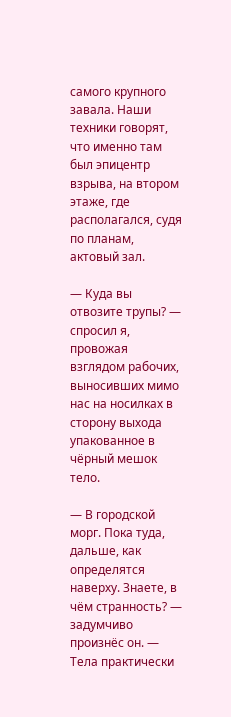самого крупного завала. Наши техники говорят, что именно там был эпицентр взрыва, на втором этаже, где располагался, судя по планам, актовый зал.

— Куда вы отвозите трупы? — спросил я, провожая взглядом рабочих, выносивших мимо нас на носилках в сторону выхода упакованное в чёрный мешок тело.

— В городской морг. Пока туда, дальше, как определятся наверху. Знаете, в чём странность? — задумчиво произнёс он. — Тела практически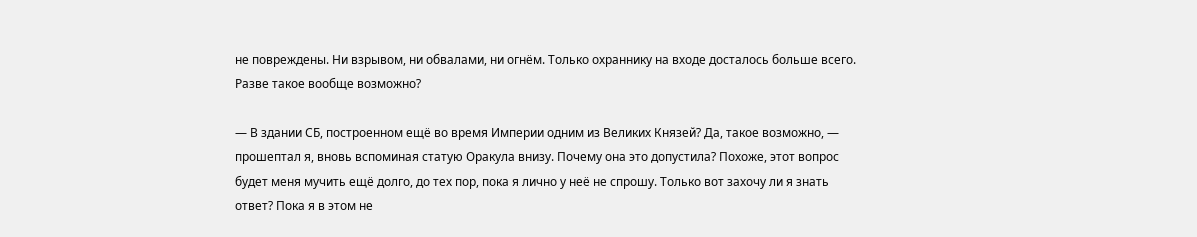не повреждены. Ни взрывом, ни обвалами, ни огнём. Только охраннику на входе досталось больше всего. Разве такое вообще возможно?

— В здании СБ, построенном ещё во время Империи одним из Великих Князей? Да, такое возможно, — прошептал я, вновь вспоминая статую Оракула внизу. Почему она это допустила? Похоже, этот вопрос будет меня мучить ещё долго, до тех пор, пока я лично у неё не спрошу. Только вот захочу ли я знать ответ? Пока я в этом не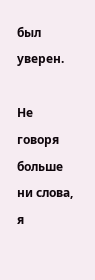был уверен.

Не говоря больше ни слова, я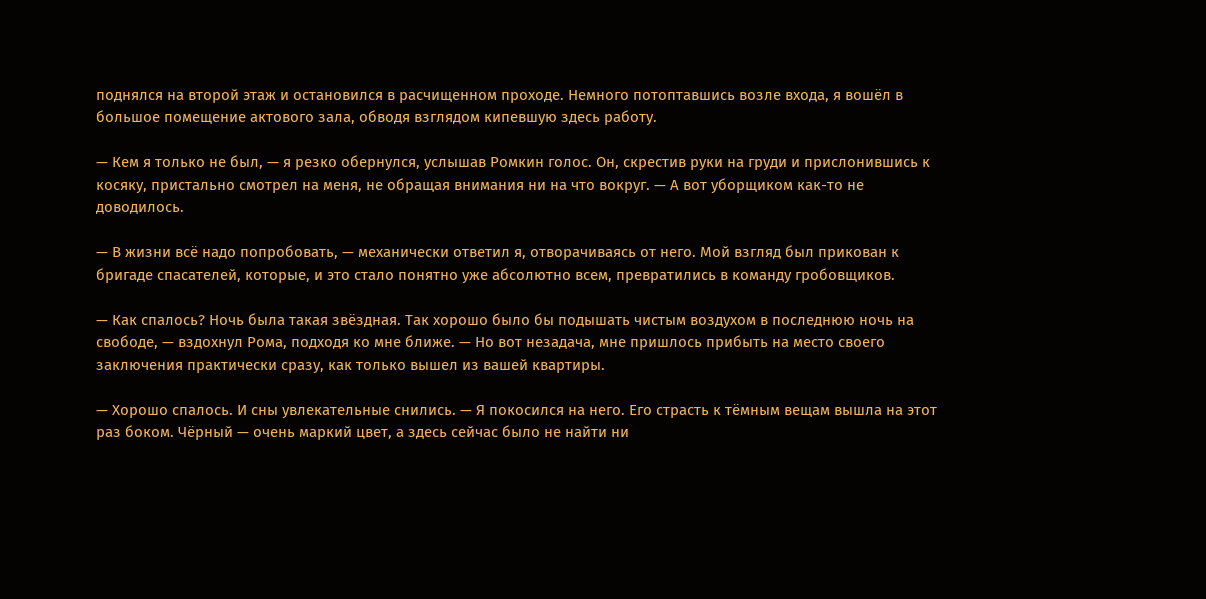поднялся на второй этаж и остановился в расчищенном проходе. Немного потоптавшись возле входа, я вошёл в большое помещение актового зала, обводя взглядом кипевшую здесь работу.

— Кем я только не был, — я резко обернулся, услышав Ромкин голос. Он, скрестив руки на груди и прислонившись к косяку, пристально смотрел на меня, не обращая внимания ни на что вокруг. — А вот уборщиком как-то не доводилось.

— В жизни всё надо попробовать, — механически ответил я, отворачиваясь от него. Мой взгляд был прикован к бригаде спасателей, которые, и это стало понятно уже абсолютно всем, превратились в команду гробовщиков.

— Как спалось? Ночь была такая звёздная. Так хорошо было бы подышать чистым воздухом в последнюю ночь на свободе, — вздохнул Рома, подходя ко мне ближе. — Но вот незадача, мне пришлось прибыть на место своего заключения практически сразу, как только вышел из вашей квартиры.

— Хорошо спалось. И сны увлекательные снились. — Я покосился на него. Его страсть к тёмным вещам вышла на этот раз боком. Чёрный — очень маркий цвет, а здесь сейчас было не найти ни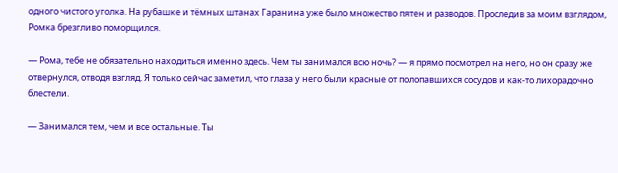одного чистого уголка. На рубашке и тёмных штанах Гаранина уже было множество пятен и разводов. Проследив за моим взглядом, Ромка брезгливо поморщился.

— Рома, тебе не обязательно находиться именно здесь. Чем ты занимался всю ночь? — я прямо посмотрел на него, но он сразу же отвернулся, отводя взгляд. Я только сейчас заметил, что глаза у него были красные от полопавшихся сосудов и как-то лихорадочно блестели.

— Занимался тем, чем и все остальные. Ты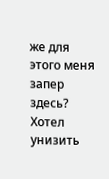же для этого меня запер здесь? Хотел унизить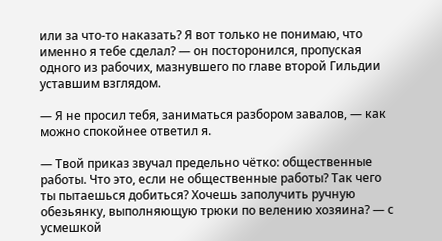или за что-то наказать? Я вот только не понимаю, что именно я тебе сделал? — он посторонился, пропуская одного из рабочих, мазнувшего по главе второй Гильдии уставшим взглядом.

— Я не просил тебя, заниматься разбором завалов, — как можно спокойнее ответил я.

— Твой приказ звучал предельно чётко: общественные работы. Что это, если не общественные работы? Так чего ты пытаешься добиться? Хочешь заполучить ручную обезьянку, выполняющую трюки по велению хозяина? — с усмешкой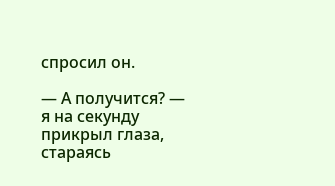спросил он.

— А получится? — я на секунду прикрыл глаза, стараясь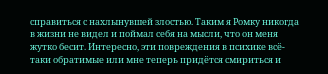справиться с нахлынувшей злостью. Таким я Ромку никогда в жизни не видел и поймал себя на мысли, что он меня жутко бесит. Интересно, эти повреждения в психике всё-таки обратимые или мне теперь придётся смириться и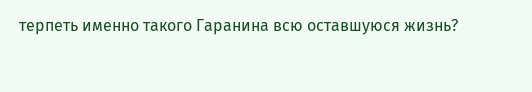терпеть именно такого Гаранина всю оставшуюся жизнь?